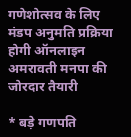गणेशोत्सव के लिए मंडप अनुमति प्रक्रिया होगी ऑनलाइन
अमरावती मनपा की जोरदार तैयारी

* बड़े गणपति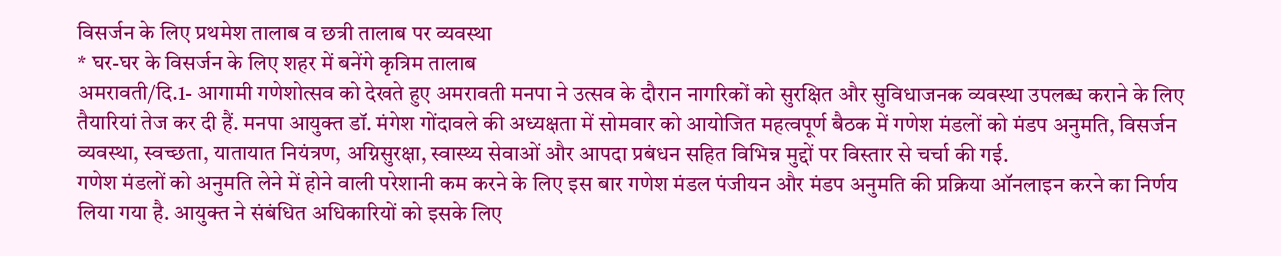विसर्जन के लिए प्रथमेश तालाब व छत्री तालाब पर व्यवस्था
* घर-घर के विसर्जन के लिए शहर में बनेंगे कृत्रिम तालाब
अमरावती/दि.1- आगामी गणेशोत्सव को देखते हुए अमरावती मनपा ने उत्सव के दौरान नागरिकों को सुरक्षित और सुविधाजनक व्यवस्था उपलब्ध कराने के लिए तैयारियां तेज कर दी हैं. मनपा आयुक्त डॉ. मंगेश गोंदावले की अध्यक्षता में सोमवार को आयोजित महत्वपूर्ण बैठक में गणेश मंडलों को मंडप अनुमति, विसर्जन व्यवस्था, स्वच्छता, यातायात नियंत्रण, अग्निसुरक्षा, स्वास्थ्य सेवाओं और आपदा प्रबंधन सहित विभिन्न मुद्दों पर विस्तार से चर्चा की गई.
गणेश मंडलों को अनुमति लेने में होने वाली परेशानी कम करने के लिए इस बार गणेश मंडल पंजीयन और मंडप अनुमति की प्रक्रिया ऑनलाइन करने का निर्णय लिया गया है. आयुक्त ने संबंधित अधिकारियों को इसके लिए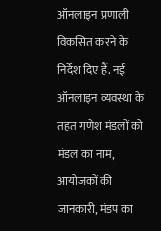ऑनलाइन प्रणाली विकसित करने के निर्देश दिए हैं. नई ऑनलाइन व्यवस्था के तहत गणेश मंडलों को मंडल का नाम, आयोजकों की जानकारी, मंडप का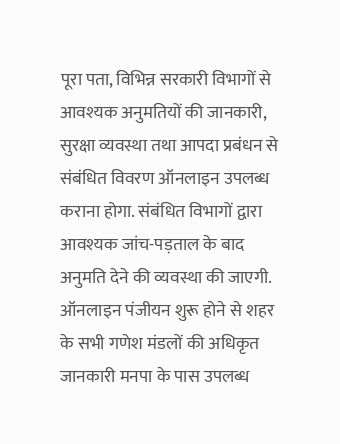पूरा पता, विभिन्न सरकारी विभागों से आवश्यक अनुमतियों की जानकारी, सुरक्षा व्यवस्था तथा आपदा प्रबंधन से संबंधित विवरण ऑनलाइन उपलब्ध कराना होगा. संबंधित विभागों द्वारा आवश्यक जांच-पड़ताल के बाद अनुमति देने की व्यवस्था की जाएगी. ऑनलाइन पंजीयन शुरू होने से शहर के सभी गणेश मंडलों की अधिकृत जानकारी मनपा के पास उपलब्ध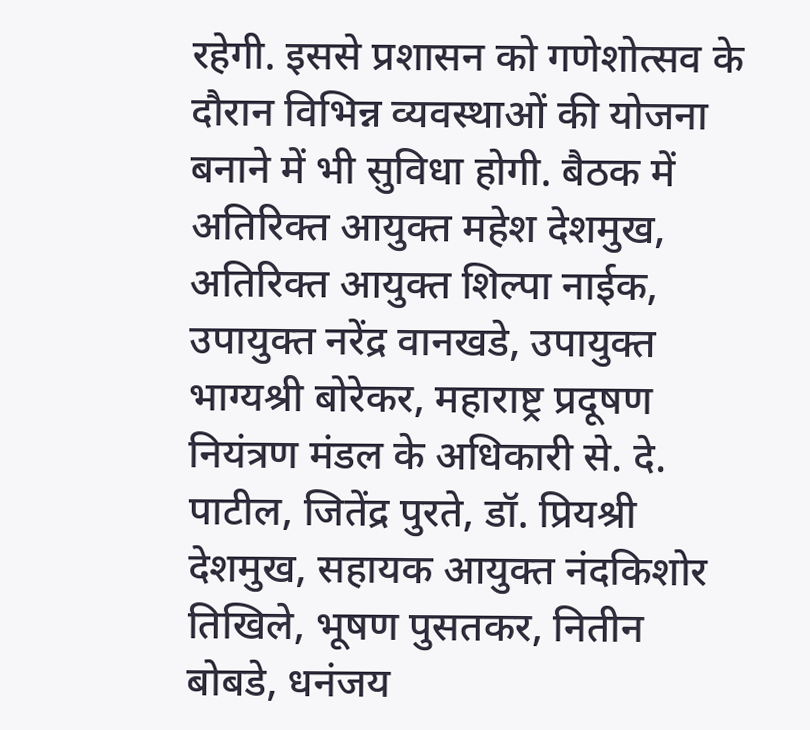रहेगी. इससे प्रशासन को गणेशोत्सव के दौरान विभिन्न व्यवस्थाओं की योजना बनाने में भी सुविधा होगी. बैठक में अतिरिक्त आयुक्त महेश देशमुख, अतिरिक्त आयुक्त शिल्पा नाईक, उपायुक्त नरेंद्र वानखडे, उपायुक्त भाग्यश्री बोरेकर, महाराष्ट्र प्रदूषण नियंत्रण मंडल के अधिकारी से. दे. पाटील, जितेंद्र पुरते, डॉ. प्रियश्री देशमुख, सहायक आयुक्त नंदकिशोर तिखिले, भूषण पुसतकर, नितीन बोबडे, धनंजय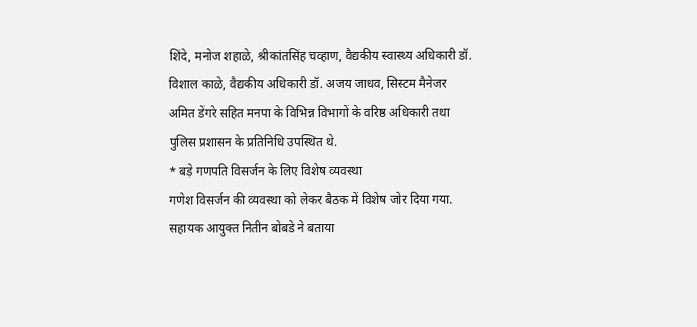शिंदे, मनोज शहाळे, श्रीकांतसिंह चव्हाण, वैद्यकीय स्वास्थ्य अधिकारी डॉ. विशाल काळे, वैद्यकीय अधिकारी डॉ. अजय जाधव, सिस्टम मैनेजर अमित डेंगरे सहित मनपा के विभिन्न विभागों के वरिष्ठ अधिकारी तथा पुलिस प्रशासन के प्रतिनिधि उपस्थित थे.
* बड़े गणपति विसर्जन के लिए विशेष व्यवस्था
गणेश विसर्जन की व्यवस्था को लेकर बैठक में विशेष जोर दिया गया. सहायक आयुक्त नितीन बोबडे ने बताया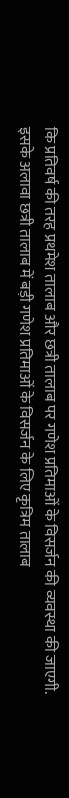कि प्रतिवर्ष की तरह प्रथमेश तालाब और छत्री तालाब पर गणेश प्रतिमाओं के विसर्जन की व्यवस्था की जाएगी. इसके अलावा छत्री तालाब में बड़ी गणेश प्रतिमाओं के विसर्जन के लिए कृत्रिम तालाब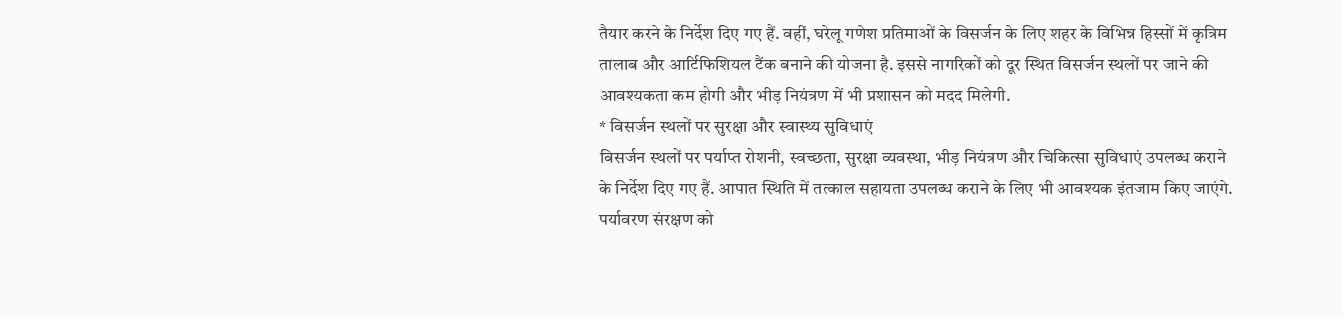तैयार करने के निर्देश दिए गए हैं. वहीं, घरेलू गणेश प्रतिमाओं के विसर्जन के लिए शहर के विभिन्न हिस्सों में कृत्रिम तालाब और आर्टिफिशियल टैंक बनाने की योजना है. इससे नागरिकों को दूर स्थित विसर्जन स्थलों पर जाने की आवश्यकता कम होगी और भीड़ नियंत्रण में भी प्रशासन को मदद मिलेगी.
* विसर्जन स्थलों पर सुरक्षा और स्वास्थ्य सुविधाएं
विसर्जन स्थलों पर पर्याप्त रोशनी, स्वच्छता, सुरक्षा व्यवस्था, भीड़ नियंत्रण और चिकित्सा सुविधाएं उपलब्ध कराने के निर्देश दिए गए हैं. आपात स्थिति में तत्काल सहायता उपलब्ध कराने के लिए भी आवश्यक इंतजाम किए जाएंगे. पर्यावरण संरक्षण को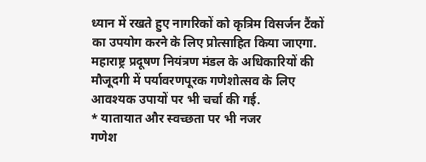ध्यान में रखते हुए नागरिकों को कृत्रिम विसर्जन टैंकों का उपयोग करने के लिए प्रोत्साहित किया जाएगा. महाराष्ट्र प्रदूषण नियंत्रण मंडल के अधिकारियों की मौजूदगी में पर्यावरणपूरक गणेशोत्सव के लिए आवश्यक उपायों पर भी चर्चा की गई.
* यातायात और स्वच्छता पर भी नजर
गणेश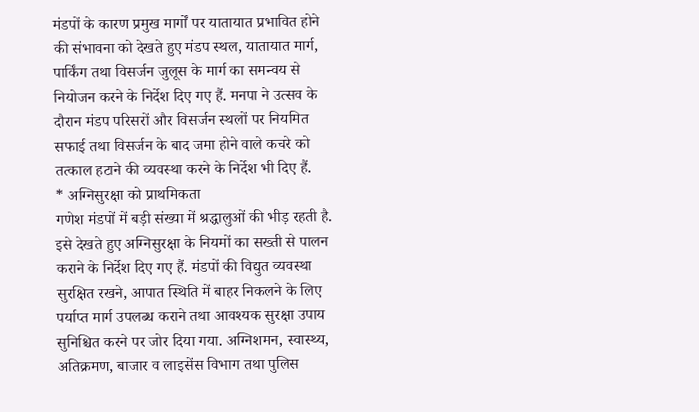मंडपों के कारण प्रमुख मार्गों पर यातायात प्रभावित होने की संभावना को देखते हुए मंडप स्थल, यातायात मार्ग, पार्किंग तथा विसर्जन जुलूस के मार्ग का समन्वय से नियोजन करने के निर्देश दिए गए हैं. मनपा ने उत्सव के दौरान मंडप परिसरों और विसर्जन स्थलों पर नियमित सफाई तथा विसर्जन के बाद जमा होने वाले कचरे को तत्काल हटाने की व्यवस्था करने के निर्देश भी दिए हैं.
* अग्निसुरक्षा को प्राथमिकता
गणेश मंडपों में बड़ी संख्या में श्रद्धालुओं की भीड़ रहती है. इसे देखते हुए अग्निसुरक्षा के नियमों का सख्ती से पालन कराने के निर्देश दिए गए हैं. मंडपों की विद्युत व्यवस्था सुरक्षित रखने, आपात स्थिति में बाहर निकलने के लिए पर्याप्त मार्ग उपलब्ध कराने तथा आवश्यक सुरक्षा उपाय सुनिश्चित करने पर जोर दिया गया. अग्निशमन, स्वास्थ्य, अतिक्रमण, बाजार व लाइसेंस विभाग तथा पुलिस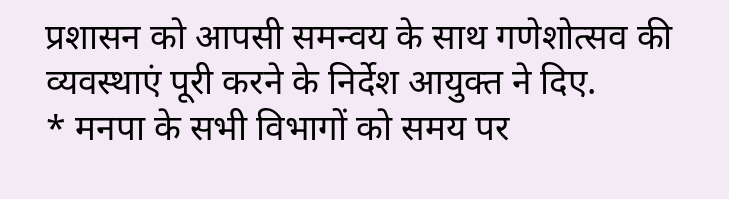प्रशासन को आपसी समन्वय के साथ गणेशोत्सव की व्यवस्थाएं पूरी करने के निर्देश आयुक्त ने दिए.
* मनपा के सभी विभागों को समय पर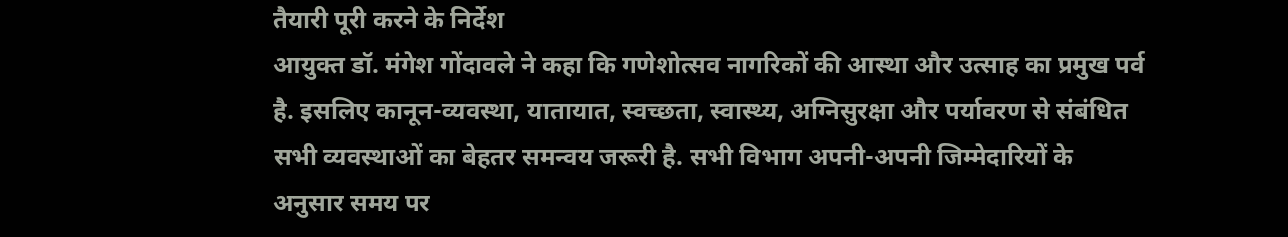तैयारी पूरी करने के निर्देश
आयुक्त डॉ. मंगेश गोंदावले ने कहा कि गणेशोत्सव नागरिकों की आस्था और उत्साह का प्रमुख पर्व है. इसलिए कानून-व्यवस्था, यातायात, स्वच्छता, स्वास्थ्य, अग्निसुरक्षा और पर्यावरण से संबंधित सभी व्यवस्थाओं का बेहतर समन्वय जरूरी है. सभी विभाग अपनी-अपनी जिम्मेदारियों के अनुसार समय पर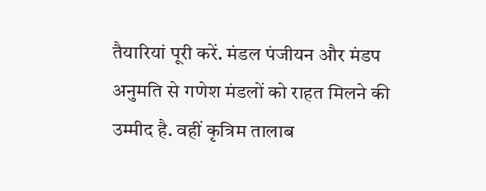तैयारियां पूरी करें. मंडल पंजीयन और मंडप अनुमति से गणेश मंडलों को राहत मिलने की उम्मीद है. वहीं कृत्रिम तालाब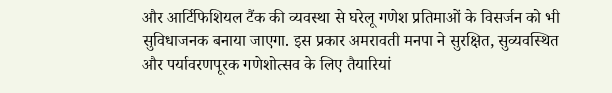और आर्टिफिशियल टैंक की व्यवस्था से घरेलू गणेश प्रतिमाओं के विसर्जन को भी सुविधाजनक बनाया जाएगा. इस प्रकार अमरावती मनपा ने सुरक्षित, सुव्यवस्थित और पर्यावरणपूरक गणेशोत्सव के लिए तैयारियां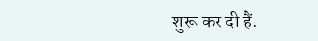शुरू कर दी हैं.